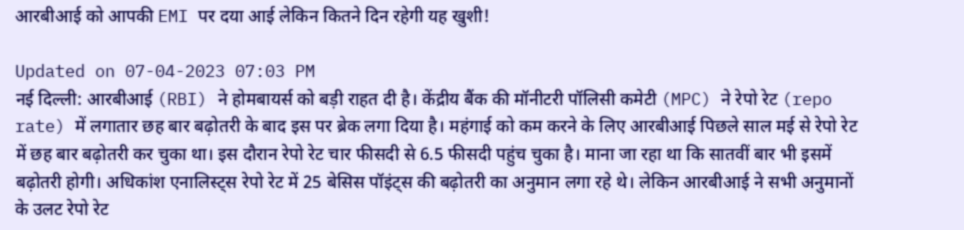आरबीआई को आपकी EMI पर दया आई लेकिन कितने दिन रहेगी यह खुशी!

Updated on 07-04-2023 07:03 PM
नई दिल्ली: आरबीआई (RBI) ने होमबायर्स को बड़ी राहत दी है। केंद्रीय बैंक की मॉनीटरी पॉलिसी कमेटी (MPC) ने रेपो रेट (repo rate) में लगातार छह बार बढ़ोतरी के बाद इस पर ब्रेक लगा दिया है। महंगाई को कम करने के लिए आरबीआई पिछले साल मई से रेपो रेट में छह बार बढ़ोतरी कर चुका था। इस दौरान रेपो रेट चार फीसदी से 6.5 फीसदी पहुंच चुका है। माना जा रहा था कि सातवीं बार भी इसमें बढ़ोतरी होगी। अधिकांश एनालिस्ट्स रेपो रेट में 25 बेसिस पॉइंट्स की बढ़ोतरी का अनुमान लगा रहे थे। लेकिन आरबीआई ने सभी अनुमानों के उलट रेपो रेट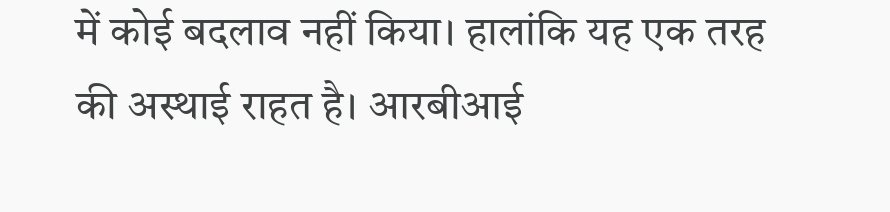में कोई बदलाव नहीं किया। हालांकि यह एक तरह की अस्थाई राहत है। आरबीआई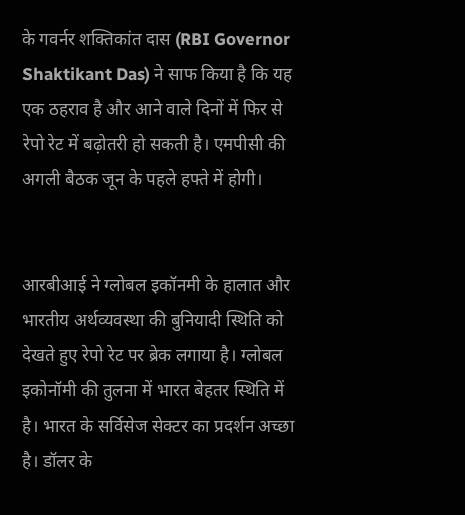के गवर्नर शक्तिकांत दास (RBI Governor Shaktikant Das) ने साफ किया है कि यह एक ठहराव है और आने वाले दिनों में फिर से रेपो रेट में बढ़ोतरी हो सकती है। एमपीसी की अगली बैठक जून के पहले हफ्ते में होगी।


आरबीआई ने ग्लोबल इकॉनमी के हालात और भारतीय अर्थव्यवस्था की बुनियादी स्थिति को देखते हुए रेपो रेट पर ब्रेक लगाया है। ग्लोबल इकोनॉमी की तुलना में भारत बेहतर स्थिति में है। भारत के सर्विसेज सेक्टर का प्रदर्शन अच्छा है। डॉलर के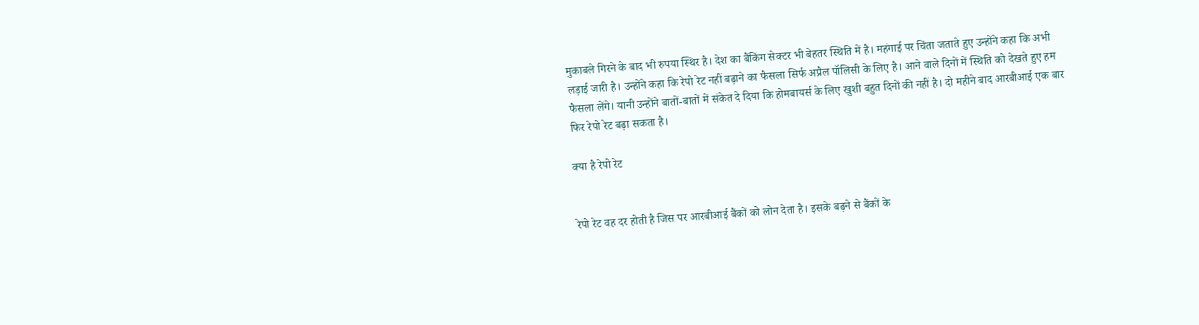मुकाबले गिरने के बाद भी रुपया स्थिर है। देश का बैंकिंग सेक्टर भी बेहतर स्थिति में है। महंगाई पर चिंता जताते हुए उन्होंने कहा कि अभी लड़ाई जारी है। उन्होंने कहा कि रेपो रेट नहीं बढ़ाने का फैसला सिर्फ अप्रैल पॉलिसी के लिए है। आने वाले दिनों में स्थिति को देखते हुए हम फैसला लेंगे। यानी उन्होंने बातों-बातों में संकेत दे दिया कि होमबायर्स के लिए खुशी बहुत दिनों की नहीं है। दो महीने बाद आरबीआई एक बार फिर रेपो रेट बढ़ा सकता है।

क्या है रेपो रेट


रेपो रेट वह दर होती है जिस पर आरबीआई बैंकों को लोन देता है। इसके बढ़ने से बैंकों के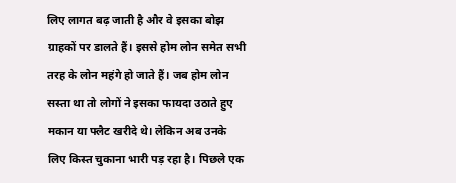लिए लागत बढ़ जाती है और वे इसका बोझ ग्राहकों पर डालते हैं। इससे होम लोन समेत सभी तरह के लोन महंगे हो जाते हैं। जब होम लोन सस्ता था तो लोगों ने इसका फायदा उठाते हुए मकान या फ्लैट खरीदे थे। लेकिन अब उनके लिए किस्त चुकाना भारी पड़ रहा है। पिछले एक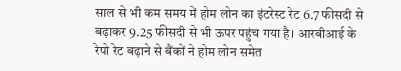साल से भी कम समय में होम लोन का इंटरेस्ट रेट 6.7 फीसदी से बढ़ाकर 9.25 फीसदी से भी ऊपर पहुंच गया है। आरबीआई के रेपो रेट बढ़ाने से बैंकों ने होम लोन समेत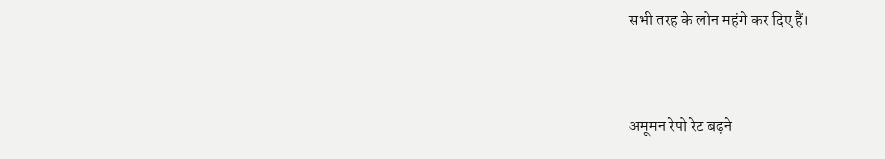सभी तरह के लोन महंगे कर दिए हैं।


अमूमन रेपो रेट बढ़ने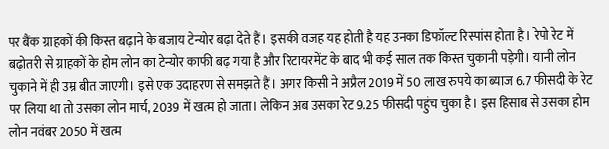पर बैंक ग्राहकों की किस्त बढ़ाने के बजाय टेन्योर बढ़ा देते हैं। इसकी वजह यह होती है यह उनका डिफॉल्ट रिस्पांस होता है। रेपो रेट में बढ़ोतरी से ग्राहकों के होम लोन का टेन्योर काफी बढ़ गया है और रिटायरमेंट के बाद भी कई साल तक किस्त चुकानी पड़ेगी। यानी लोन चुकाने में ही उम्र बीत जाएगी। इसे एक उदाहरण से समझते हैं। अगर किसी ने अप्रैल 2019 में 50 लाख रुपये का ब्याज 6.7 फीसदी के रेट पर लिया था तो उसका लोन मार्च, 2039 में खत्म हो जाता। लेकिन अब उसका रेट 9.25 फीसदी पहुंच चुका है। इस हिसाब से उसका होम लोन नवंबर 2050 में खत्म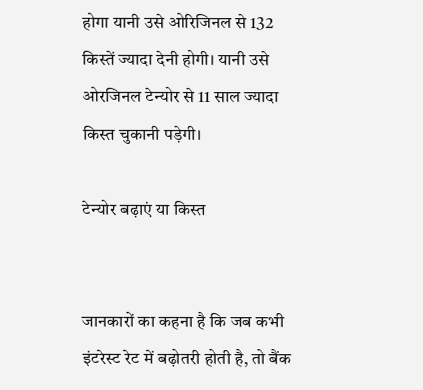होगा यानी उसे ओरिजिनल से 132 किस्तें ज्यादा देनी होगी। यानी उसे ओरजिनल टेन्योर से 11 साल ज्यादा किस्त चुकानी पड़ेगी।

टेन्योर बढ़ाएं या किस्त


जानकारों का कहना है कि जब कभी इंटरेस्ट रेट में बढ़ोतरी होती है, तो बैंक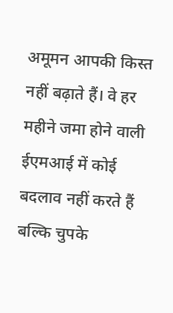अमूमन आपकी किस्त नहीं बढ़ाते हैं। वे हर महीने जमा होने वाली ईएमआई में कोई बदलाव नहीं करते हैं बल्कि चुपके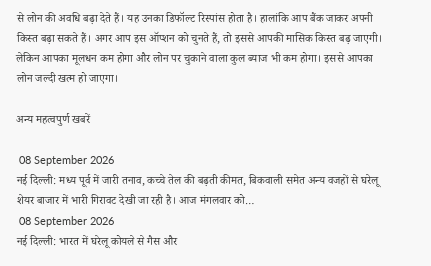से लोन की अवधि बढ़ा देते हैं। यह उनका डिफॉल्ट रिस्पांस होता है। हालांकि आप बैंक जाकर अपनी किस्त बढ़ा सकते हैं। अगर आप इस ऑप्‍शन को चुनते हैं, तो इससे आपकी मासिक किस्त बढ़ जाएगी। लेकिन आपका मूलधन कम होगा और लोन पर चुकाने वाला कुल ब्‍याज भी कम होगा। इससे आपका लोन जल्‍दी खत्‍म हो जाएगा।

अन्य महत्वपुर्ण खबरें

 08 September 2026
नई दिल्ली: मध्य पूर्व में जारी तनाव, कच्चे तेल की बढ़ती कीमत, बिकवाली समेत अन्य वजहों से घरेलू शेयर बाजार में भारी गिरावट देखी जा रही है। आज मंगलवार को…
 08 September 2026
नई दिल्ली: भारत में घरेलू कोयले से गैस और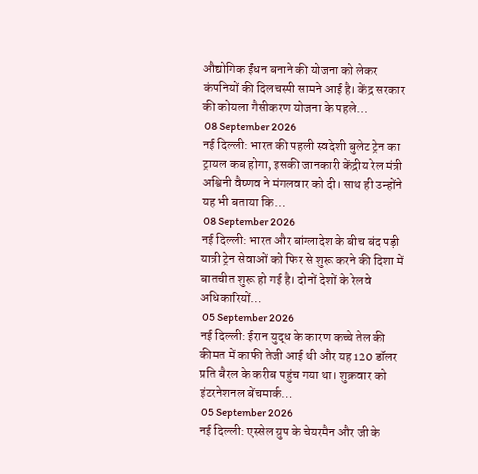औद्योगिक ईंधन बनाने की योजना को लेकर कंपनियों की दिलचस्पी सामने आई है। केंद्र सरकार की कोयला गैसीकरण योजना के पहले…
 08 September 2026
नई दिल्ली: भारत की पहली स्वदेशी बुलेट ट्रेन का ट्रायल कब होगा, इसकी जानकारी केंद्रीय रेल मंत्री अश्विनी वैष्णव ने मंगलवार को दी। साथ ही उन्होंने यह भी बताया कि…
 08 September 2026
नई दिल्ली: भारत और बांग्लादेश के बीच बंद पड़ी यात्री ट्रेन सेवाओं को फिर से शुरू करने की दिशा में बातचीत शुरू हो गई है। दोनों देशों के रेलवे अधिकारियों…
 05 September 2026
नई दिल्ली: ईरान युद्ध के कारण कच्चे तेल की कीमत में काफी तेजी आई थी और यह 120 डॉलर प्रति बैरल के करीब पहुंच गया था। शुक्रवार को इंटरनेशनल बेंचमार्क…
 05 September 2026
नई दिल्ली: एस्सेल ग्रुप के चेयरमैन और जी के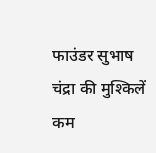फाउंडर सुभाष चंद्रा की मुश्किलें कम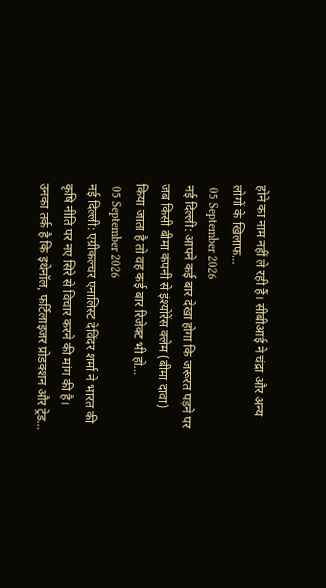होने का नाम नहीं ले रही हैं। सीबीआई ने चंद्रा और अन्य लोगों के खिलाफ…
 05 September 2026
नई दिल्ली: आपने कई बार देखा होगा कि जरूरत पड़ने पर जब किसी बीमा कंपनी से इंश्योरेंस क्लेम (बीमा दावा) किया जाता है तो वह कई बार रिजेक्ट भी हो…
 05 September 2026
नई दिल्‍ली: एग्रीकल्चर एनालिस्ट देविंदर शर्मा ने भारत की कृषि नीति पर नए सिरे से विचार करने की मांग की है। उनका तर्क है कि इथेनॉल, फर्टिलाइजर प्रोडक्शन और ट्रेड…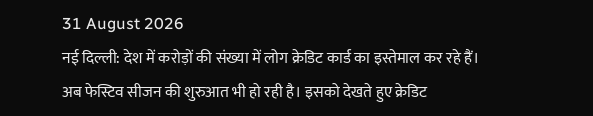31 August 2026
नई दिल्ली: देश में करोड़ों की संख्या में लोग क्रेडिट कार्ड का इस्तेमाल कर रहे हैं। अब फेस्टिव सीजन की शुरुआत भी हो रही है। इसको देखते हुए क्रेडिट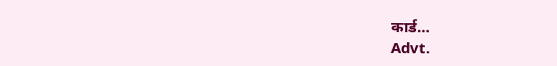कार्ड…
Advt.